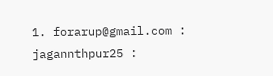1. forarup@gmail.com : jagannthpur25 :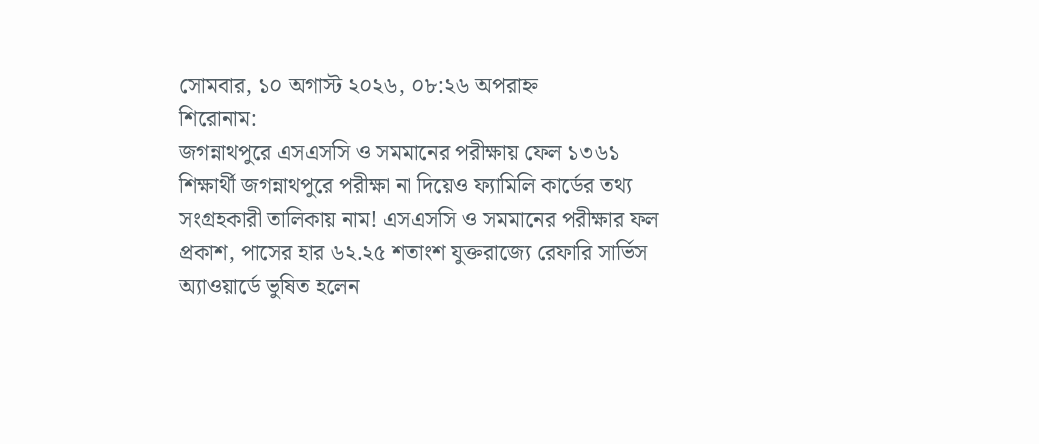সোমবার, ১০ অগাস্ট ২০২৬, ০৮:২৬ অপরাহ্ন
শিরোনাম:
জগন্নাথপুরে এসএসসি ও সমমানের পরীক্ষায় ফেল ১৩৬১ শিক্ষার্থী জগন্নাথপুরে পরীক্ষা না দিয়েও ফ্যামিলি কার্ডের তথ্য সংগ্রহকারী তালিকায় নাম! এসএসসি ও সমমানের পরীক্ষার ফল প্রকাশ, পাসের হার ৬২.২৫ শতাংশ যুক্তরাজ্যে রেফারি সার্ভিস অ্যাওয়ার্ডে ভুষিত হলেন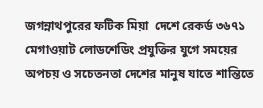জগন্নাথপুরের ফটিক মিয়া  দেশে রেকর্ড ৩৬৭১ মেগাওয়াট লোডশেডিং প্রযুক্তির যুগে সময়ের অপচয় ও সচেতনতা দেশের মানুষ যাতে শান্তিতে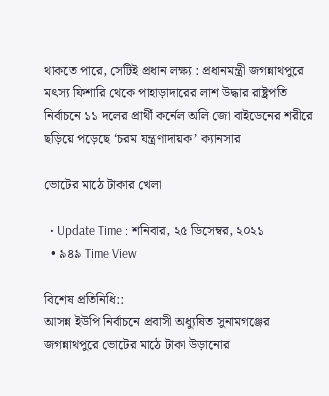থাকতে পারে, সেটিই প্রধান লক্ষ্য : প্রধানমন্ত্রী জগন্নাথপুরে মৎস্য ফিশারি থেকে পাহাড়াদারের লাশ উদ্ধার রাষ্ট্রপতি নির্বাচনে ১১ দলের প্রার্থী কর্নেল অলি জো বাইডেনের শরীরে ছড়িয়ে পড়েছে ‘চরম যন্ত্রণাদায়ক’ ক্যানসার

ভোটের মাঠে টাকার খেলা

  • Update Time : শনিবার, ২৫ ডিসেম্বর, ২০২১
  • ৯৪৯ Time View

বিশেষ প্রতিনিধি::
আসন্ন ইউপি নির্বাচনে প্রবাসী অধ্যুষিত সুনামগঞ্জের জগন্নাথপুরে ভোটের মাঠে টাকা উড়ানোর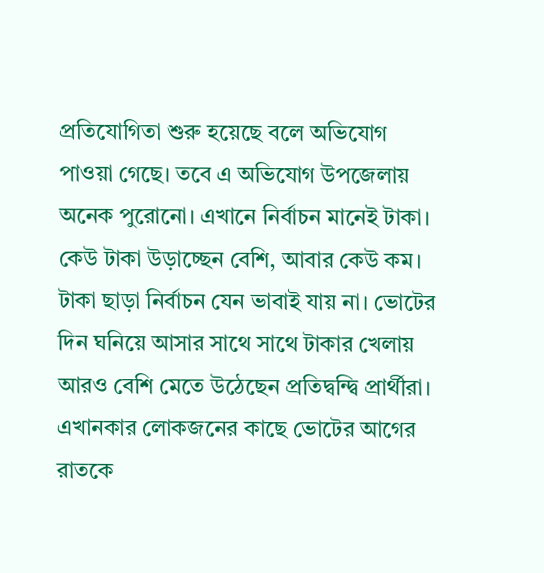প্রতিযোগিতা শুরু হয়েছে বলে অভিযোগ পাওয়া গেছে। তবে এ অভিযোগ উপজেলায় অনেক পুরোনো। এখানে নির্বাচন মানেই টাকা। কেউ টাকা উড়াচ্ছেন বেশি, আবার কেউ কম। টাকা ছাড়া নির্বাচন যেন ভাবাই যায় না। ভোটের দিন ঘনিয়ে আসার সাথে সাথে টাকার খেলায় আরও বেশি মেতে উঠেছেন প্রতিদ্বন্দ্বি প্রার্থীরা। এখানকার লোকজনের কাছে ভোটের আগের রাতকে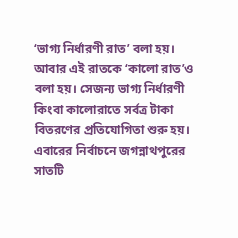‘ভাগ্য নির্ধারণী রাত’ বলা হয়। আবার এই রাতকে ‘কালো রাত’ও বলা হয়। সেজন্য ভাগ্য নির্ধারণী কিংবা কালোরাতে সর্বত্র টাকা বিতরণের প্রতিযোগিতা শুরু হয়।
এবারের নির্বাচনে জগন্নাথপুরের সাতটি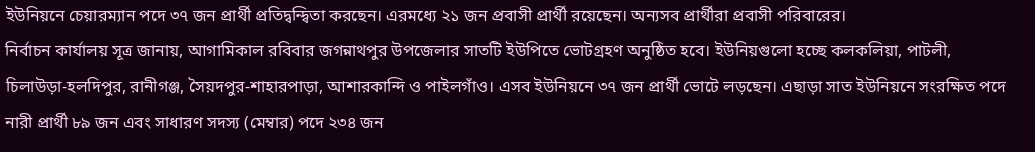ইউনিয়নে চেয়ারম্যান পদে ৩৭ জন প্রার্থী প্রতিদ্বন্দ্বিতা করছেন। এরমধ্যে ২১ জন প্রবাসী প্রার্থী রয়েছেন। অন্যসব প্রার্থীরা প্রবাসী পরিবারের।
নির্বাচন কার্যালয় সূত্র জানায়, আগামিকাল রবিবার জগন্নাথপুর উপজেলার সাতটি ইউপিতে ভোটগ্রহণ অনুষ্ঠিত হবে। ইউনিয়গুলো হচ্ছে কলকলিয়া, পাটলী, চিলাউড়া-হলদিপুর, রানীগঞ্জ, সৈয়দপুর-শাহারপাড়া, আশারকান্দি ও পাইলগাঁও। এসব ইউনিয়নে ৩৭ জন প্রার্থী ভোটে লড়ছেন। এছাড়া সাত ইউনিয়নে সংরক্ষিত পদে নারী প্রার্থী ৮৯ জন এবং সাধারণ সদস্য (মেম্বার) পদে ২৩৪ জন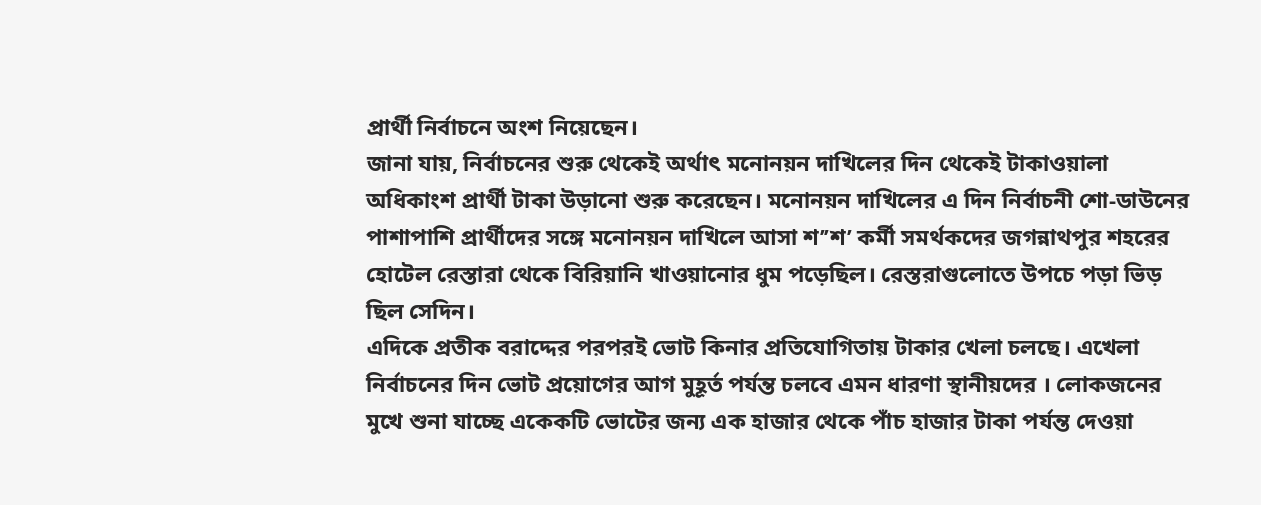প্রার্থী নির্বাচনে অংশ নিয়েছেন।
জানা যায়, নির্বাচনের শুরু থেকেই অর্থাৎ মনোনয়ন দাখিলের দিন থেকেই টাকাওয়ালা অধিকাংশ প্রার্থী টাকা উড়ানো শুরু করেছেন। মনোনয়ন দাখিলের এ দিন নির্বাচনী শো-ডাউনের পাশাপাশি প্রার্থীদের সঙ্গে মনোনয়ন দাখিলে আসা শ’’শ’ কর্মী সমর্থকদের জগন্নাথপুর শহরের হোটেল রেস্তারা থেকে বিরিয়ানি খাওয়ানোর ধুম পড়েছিল। রেস্তরাগুলোতে উপচে পড়া ভিড় ছিল সেদিন।
এদিকে প্রতীক বরাদ্দের পরপরই ভোট কিনার প্রতিযোগিতায় টাকার খেলা চলছে। এখেলা নির্বাচনের দিন ভোট প্রয়োগের আগ মুহূর্ত পর্যন্ত চলবে এমন ধারণা স্থানীয়দের । লোকজনের মুখে শুনা যাচ্ছে একেকটি ভোটের জন্য এক হাজার থেকে পাঁচ হাজার টাকা পর্যন্ত দেওয়া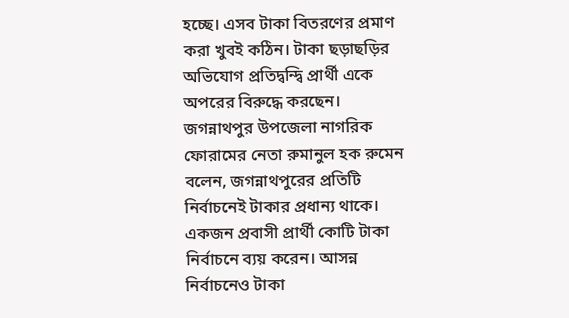হচ্ছে। এসব টাকা বিতরণের প্রমাণ করা খুবই কঠিন। টাকা ছড়াছড়ির অভিযোগ প্রতিদ্বন্দ্বি প্রার্থী একে অপরের বিরুদ্ধে করছেন।
জগন্নাথপুর উপজেলা নাগরিক ফোরামের নেতা রুমানুল হক রুমেন বলেন, জগন্নাথপুরের প্রতিটি নির্বাচনেই টাকার প্রধান্য থাকে। একজন প্রবাসী প্রার্থী কোটি টাকা নির্বাচনে ব্যয় করেন। আসন্ন নির্বাচনেও টাকা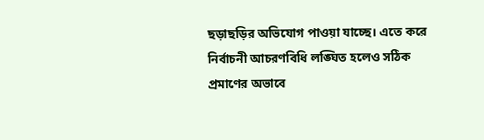ছড়াছড়ির অভিযোগ পাওয়া যাচ্ছে। এতে করে নির্বাচনী আচরণবিধি লঙ্ঘিত হলেও সঠিক প্রমাণের অভাবে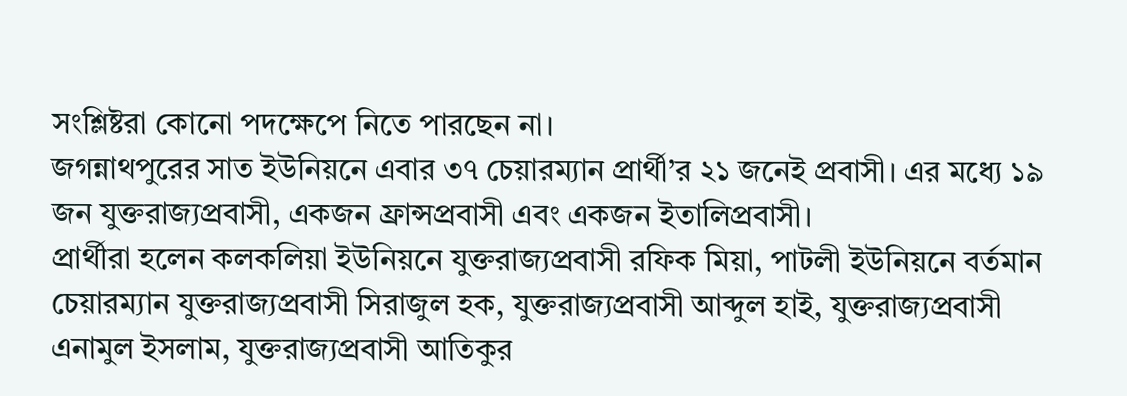সংশ্লিষ্টরা কোনো পদক্ষেপে নিতে পারছেন না।
জগন্নাথপুরের সাত ইউনিয়নে এবার ৩৭ চেয়ারম্যান প্রার্থী’র ২১ জনেই প্রবাসী। এর মধ্যে ১৯ জন যুক্তরাজ্যপ্রবাসী, একজন ফ্রান্সপ্রবাসী এবং একজন ইতালিপ্রবাসী।
প্রার্থীরা হলেন কলকলিয়া ইউনিয়নে যুক্তরাজ্যপ্রবাসী রফিক মিয়া, পাটলী ইউনিয়নে বর্তমান চেয়ারম্যান যুক্তরাজ্যপ্রবাসী সিরাজুল হক, যুক্তরাজ্যপ্রবাসী আব্দুল হাই, যুক্তরাজ্যপ্রবাসী এনামুল ইসলাম, যুক্তরাজ্যপ্রবাসী আতিকুর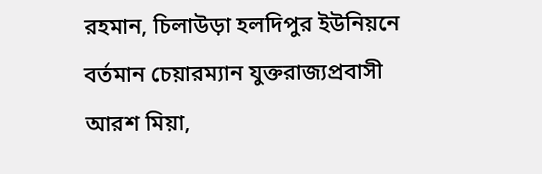রহমান, চিলাউড়া হলদিপুর ইউনিয়নে বর্তমান চেয়ারম্যান যুক্তরাজ্যপ্রবাসী আরশ মিয়া,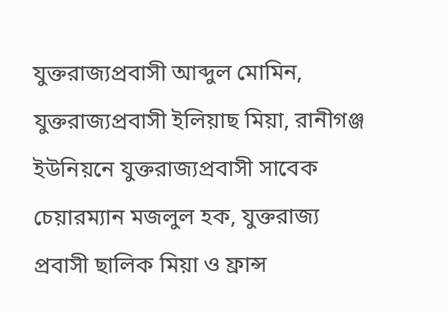যুক্তরাজ্যপ্রবাসী আব্দুল মোমিন, যুক্তরাজ্যপ্রবাসী ইলিয়াছ মিয়া, রানীগঞ্জ ইউনিয়নে যুক্তরাজ্যপ্রবাসী সাবেক চেয়ারম্যান মজলুল হক, যুক্তরাজ্য প্রবাসী ছালিক মিয়া ও ফ্রান্স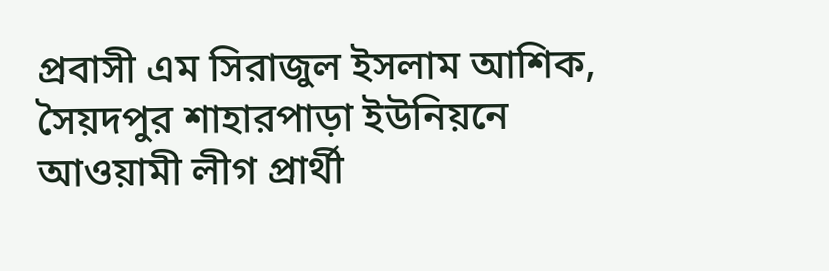প্রবাসী এম সিরাজুল ইসলাম আশিক, সৈয়দপুর শাহারপাড়া ইউনিয়নে আওয়ামী লীগ প্রার্থী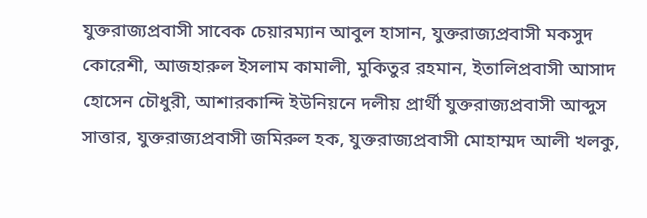যুক্তরাজ্যপ্রবাসী সাবেক চেয়ারম্যান আবুল হাসান, যুক্তরাজ্যপ্রবাসী মকসুদ কোরেশী, আজহারুল ইসলাম কামালী, মুকিতুর রহমান, ইতালিপ্রবাসী আসাদ হোসেন চৌধুরী, আশারকান্দি ইউনিয়নে দলীয় প্রার্থী যুক্তরাজ্যপ্রবাসী আব্দুস সাত্তার, যুক্তরাজ্যপ্রবাসী জমিরুল হক, যুক্তরাজ্যপ্রবাসী মোহাম্মদ আলী খলকু,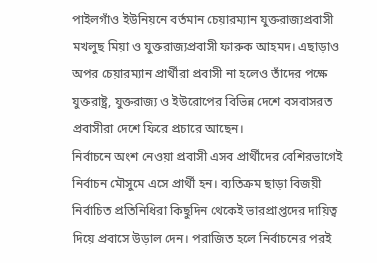পাইলগাঁও ইউনিয়নে বর্তমান চেয়ারম্যান যুক্তরাজ্যপ্রবাসী মখলুছ মিয়া ও যুক্তরাজ্যপ্রবাসী ফারুক আহমদ। এছাড়াও অপর চেয়ারম্যান প্রার্থীরা প্রবাসী না হলেও তাঁদের পক্ষে যুক্তরাষ্ট্র, যুক্তরাজ্য ও ইউরোপের বিভিন্ন দেশে বসবাসরত প্রবাসীরা দেশে ফিরে প্রচারে আছেন।
নির্বাচনে অংশ নেওয়া প্রবাসী এসব প্রার্থীদের বেশিরভাগেই নির্বাচন মৌসুমে এসে প্রার্থী হন। ব্যতিক্রম ছাড়া বিজয়ী নির্বাচিত প্রতিনিধিরা কিছুদিন থেকেই ভারপ্রাপ্তদের দায়িত্ব দিয়ে প্রবাসে উড়াল দেন। পরাজিত হলে নির্বাচনের পরই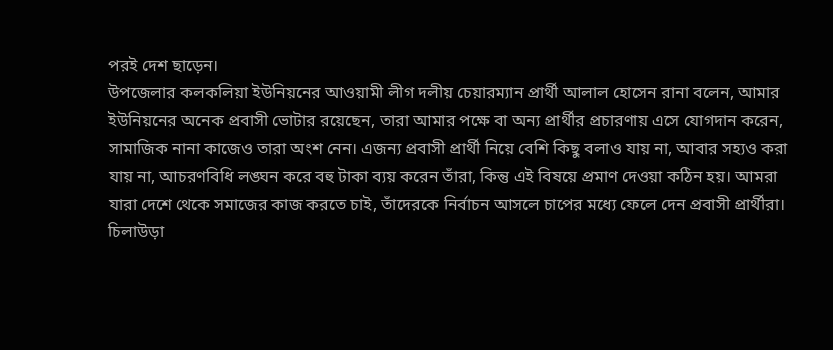পরই দেশ ছাড়েন।
উপজেলার কলকলিয়া ইউনিয়নের আওয়ামী লীগ দলীয় চেয়ারম্যান প্রার্থী আলাল হোসেন রানা বলেন, আমার ইউনিয়নের অনেক প্রবাসী ভোটার রয়েছেন, তারা আমার পক্ষে বা অন্য প্রার্থীর প্রচারণায় এসে যোগদান করেন, সামাজিক নানা কাজেও তারা অংশ নেন। এজন্য প্রবাসী প্রার্থী নিয়ে বেশি কিছু বলাও যায় না, আবার সহ্যও করা যায় না, আচরণবিধি লঙ্ঘন করে বহু টাকা ব্যয় করেন তাঁরা, কিন্তু এই বিষয়ে প্রমাণ দেওয়া কঠিন হয়। আমরা যারা দেশে থেকে সমাজের কাজ করতে চাই, তাঁদেরকে নির্বাচন আসলে চাপের মধ্যে ফেলে দেন প্রবাসী প্রার্থীরা।
চিলাউড়া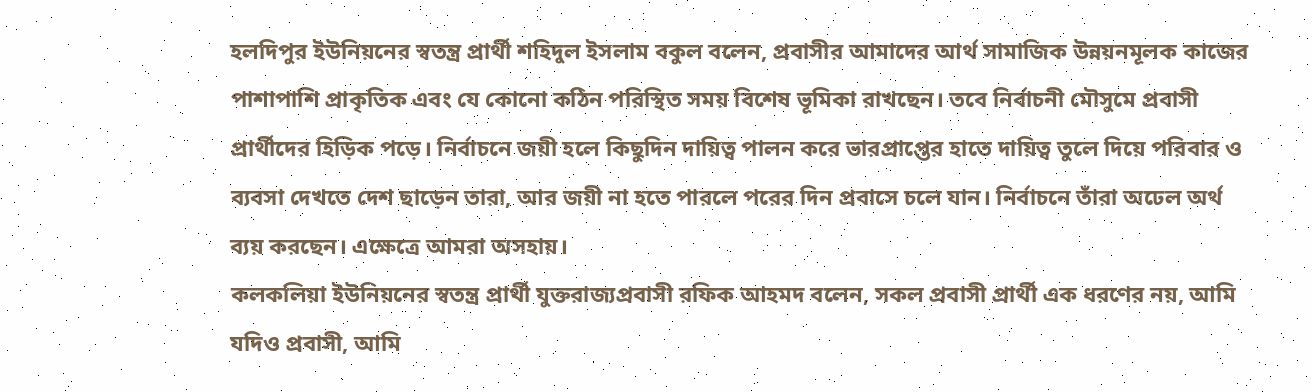হলদিপুর ইউনিয়নের স্বতন্ত্র প্রার্থী শহিদুল ইসলাম বকুল বলেন, প্রবাসীর আমাদের আর্থ সামাজিক উন্নয়নমূলক কাজের পাশাপাশি প্রাকৃতিক এবং যে কোনো কঠিন পরিস্থিত সময় বিশেষ ভূমিকা রাখছেন। তবে নির্বাচনী মৌসুমে প্রবাসী প্রার্থীদের হিড়িক পড়ে। নির্বাচনে জয়ী হলে কিছুদিন দায়িত্ব পালন করে ভারপ্রাপ্তের হাতে দায়িত্ব তুলে দিয়ে পরিবার ও ব্যবসা দেখতে দেশ ছাড়েন তারা, আর জয়ী না হতে পারলে পরের দিন প্রবাসে চলে যান। নির্বাচনে তাঁরা অঢেল অর্থ ব্যয় করছেন। এক্ষেত্রে আমরা অসহায়।
কলকলিয়া ইউনিয়নের স্বতন্ত্র প্রার্থী যুক্তরাজ্যপ্রবাসী রফিক আহমদ বলেন, সকল প্রবাসী প্রার্থী এক ধরণের নয়, আমি যদিও প্রবাসী, আমি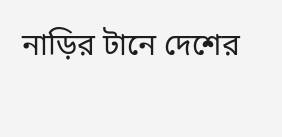নাড়ির টানে দেশের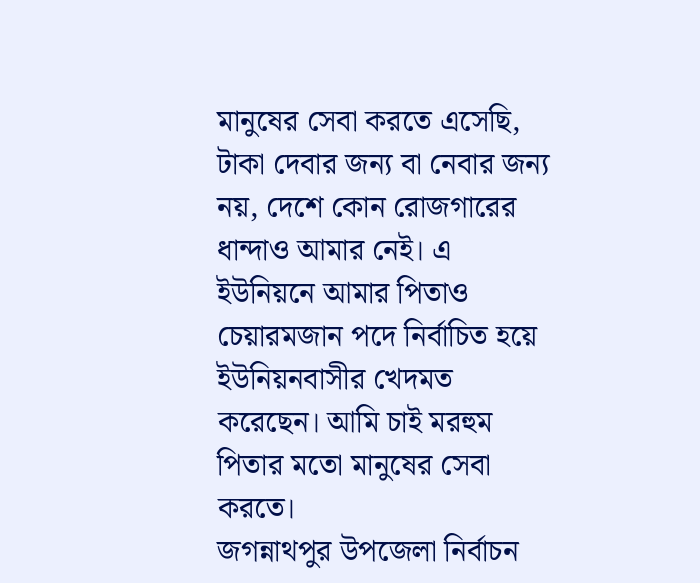মানুষের সেবা করতে এসেছি, টাকা দেবার জন্য বা নেবার জন্য নয়, দেশে কোন রোজগারের ধান্দাও আমার নেই। এ ইউনিয়নে আমার পিতাও চেয়ারমজান পদে নির্বাচিত হয়ে ইউনিয়নবাসীর খেদমত করেছেন। আমি চাই মরহুম পিতার মতো মানুষের সেবা করতে।
জগন্নাথপুর উপজেলা নির্বাচন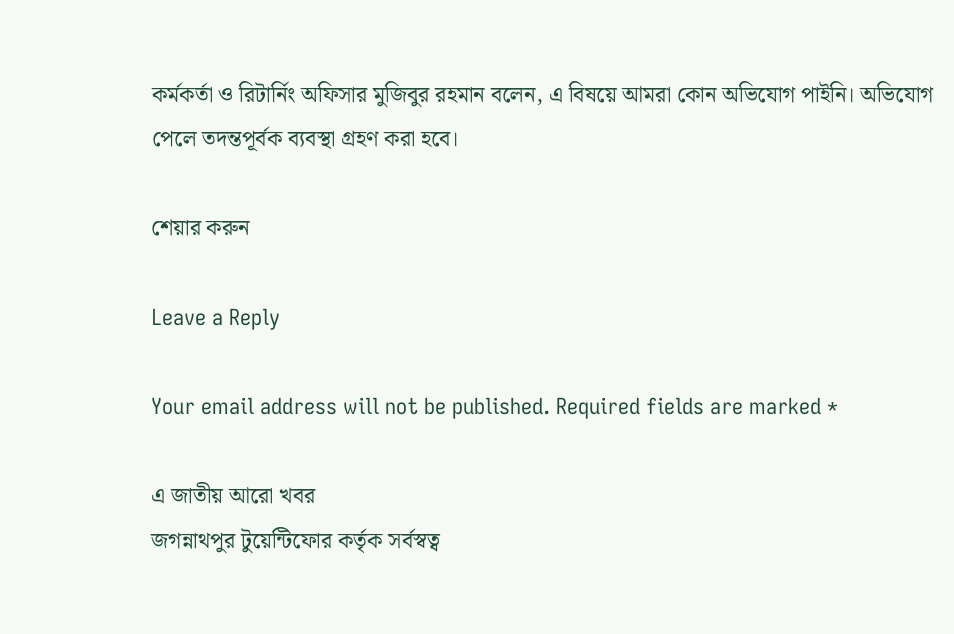কর্মকর্তা ও রিটার্নিং অফিসার মুজিবুর রহমান বলেন, এ বিষয়ে আমরা কোন অভিযোগ পাইনি। অভিযোগ পেলে তদন্তপূর্বক ব্যবস্থা গ্রহণ করা হবে।

শেয়ার করুন

Leave a Reply

Your email address will not be published. Required fields are marked *

এ জাতীয় আরো খবর
জগন্নাথপুর টুয়েন্টিফোর কর্তৃক সর্বস্বত্ব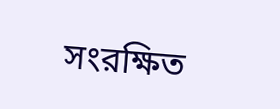সংরক্ষিত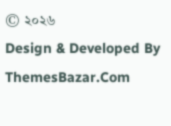© ২০২৬
Design & Developed By ThemesBazar.Com